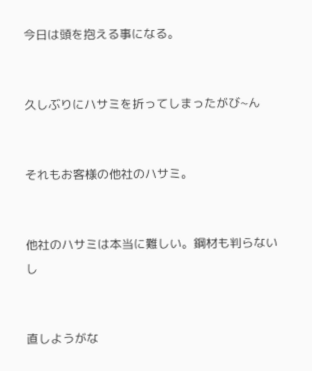今日は頭を抱える事になる。


久しぶりにハサミを折ってしまったがび~ん


それもお客様の他社のハサミ。


他社のハサミは本当に難しい。鋼材も判らないし


直しようがな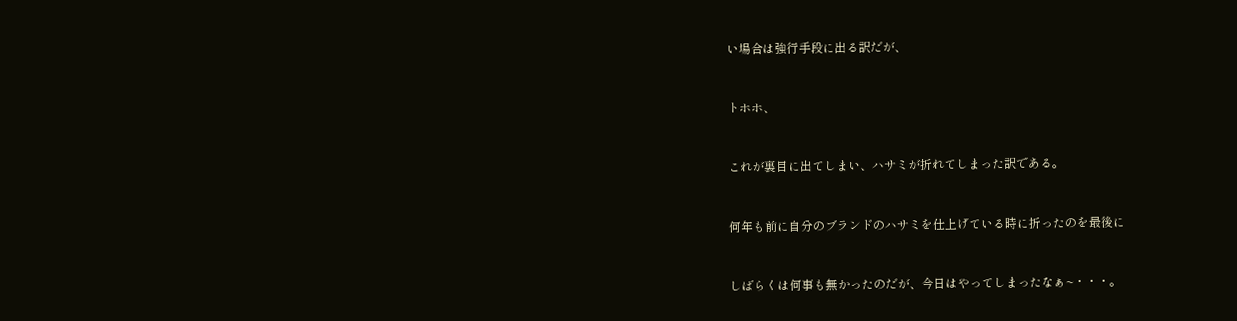い場合は強行手段に出る訳だが、


トホホ、


これが裏目に出てしまい、ハサミが折れてしまった訳である。


何年も前に自分のブランドのハサミを仕上げている時に折ったのを最後に


しばらくは何事も無かったのだが、今日はやってしまったなぁ~・・・。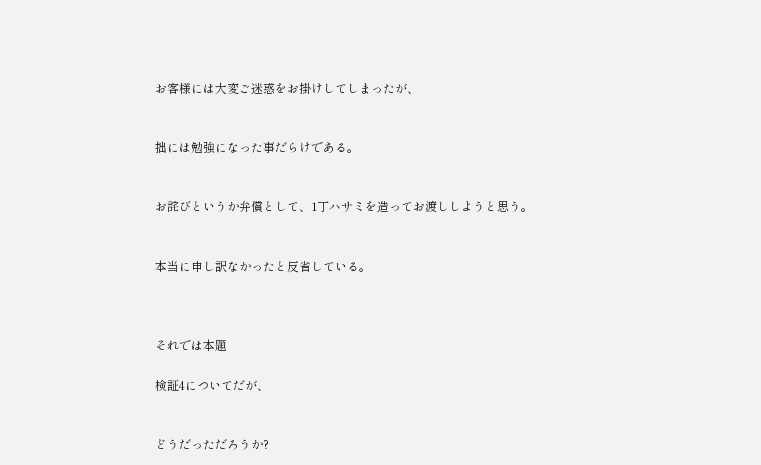お客様には大変ご迷惑をお掛けしてしまったが、


拙には勉強になった事だらけである。


お詫びというか弁償として、1丁ハサミを造ってお渡ししようと思う。


本当に申し訳なかったと反省している。



それでは本題

検証4についてだが、


どうだっただろうか?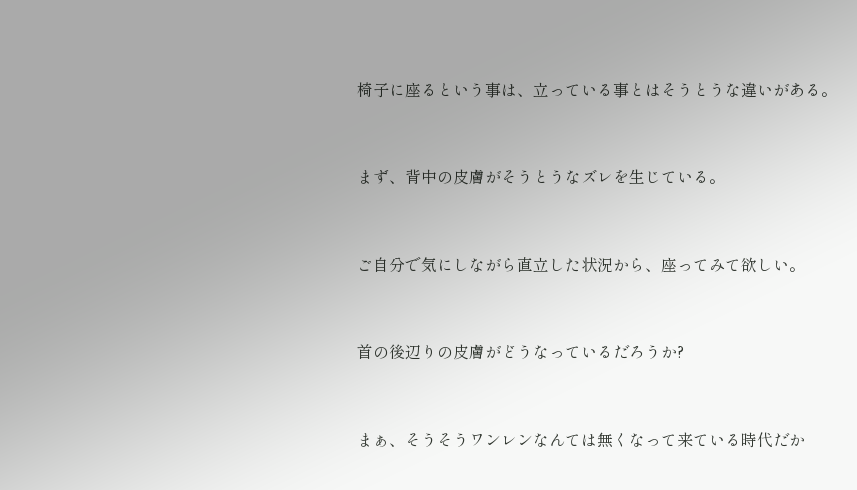椅子に座るという事は、立っている事とはそうとうな違いがある。


まず、背中の皮膚がそうとうなズレを生じている。


ご自分で気にしながら直立した状況から、座ってみて欲しい。


首の後辺りの皮膚がどうなっているだろうか?


まぁ、そうそうワンレンなんては無くなって来ている時代だか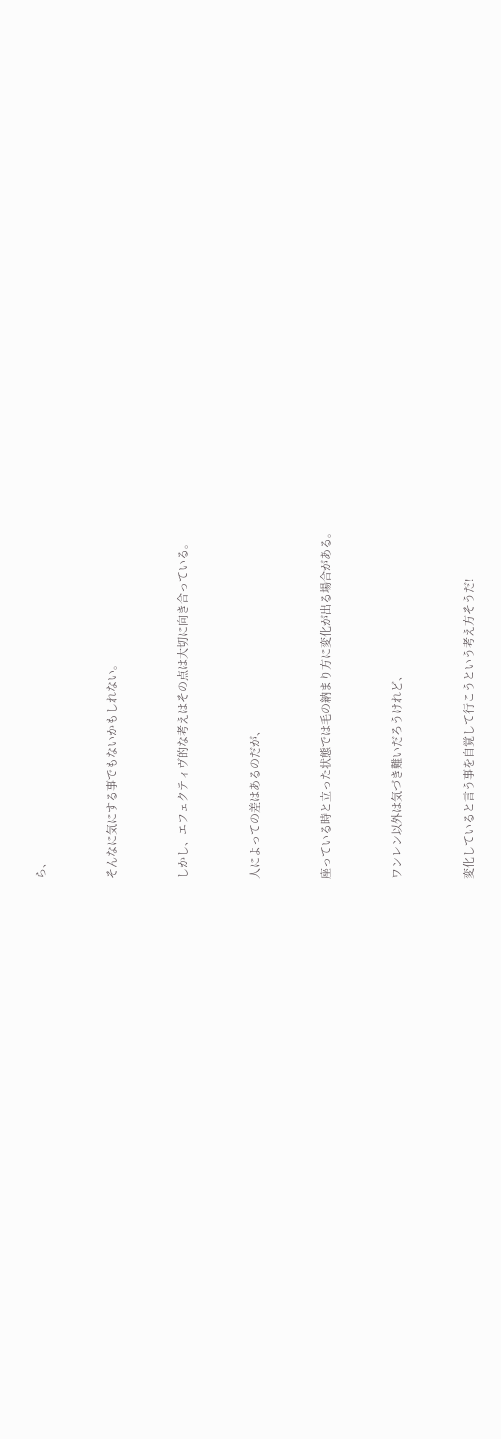ら、


そんなに気にする事でもないかもしれない。


しかし、エフェクティヴ的な考えはその点は大切に向き合っている。


人によっての差はあるのだが、


座っている時と立った状態では毛の納まり方に変化が出る場合がある。


ワンレン以外は気づき難いだろうけれど、


変化していると言う事を自覚して行こうという考え方そうだ!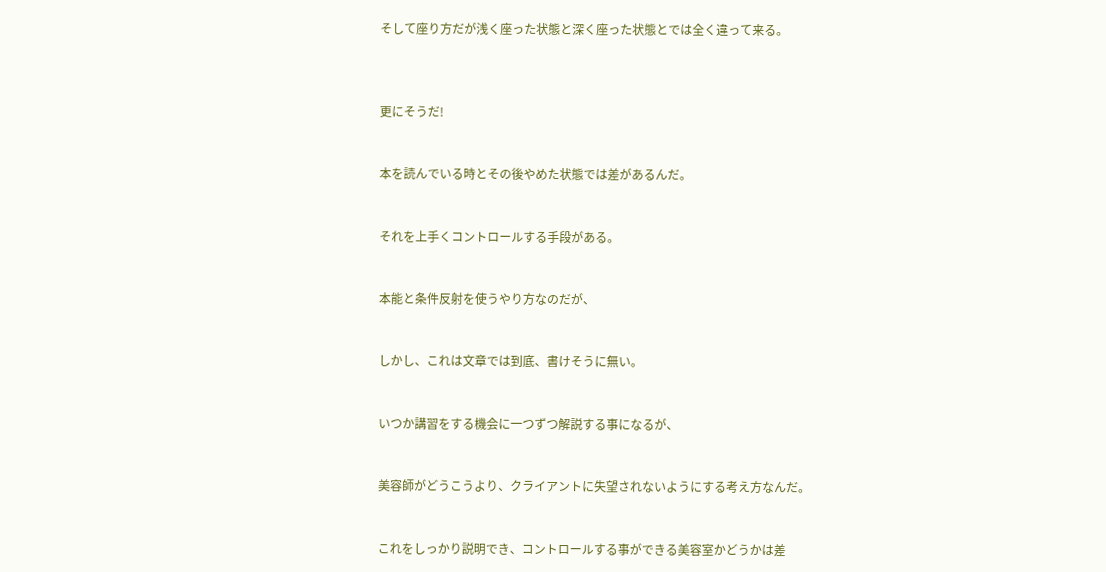そして座り方だが浅く座った状態と深く座った状態とでは全く違って来る。



更にそうだ!


本を読んでいる時とその後やめた状態では差があるんだ。


それを上手くコントロールする手段がある。


本能と条件反射を使うやり方なのだが、


しかし、これは文章では到底、書けそうに無い。


いつか講習をする機会に一つずつ解説する事になるが、


美容師がどうこうより、クライアントに失望されないようにする考え方なんだ。


これをしっかり説明でき、コントロールする事ができる美容室かどうかは差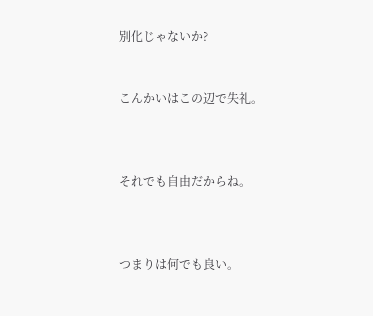別化じゃないか?


こんかいはこの辺で失礼。



それでも自由だからね。



つまりは何でも良い。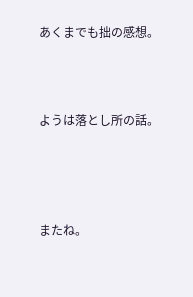あくまでも拙の感想。



ようは落とし所の話。




またね。